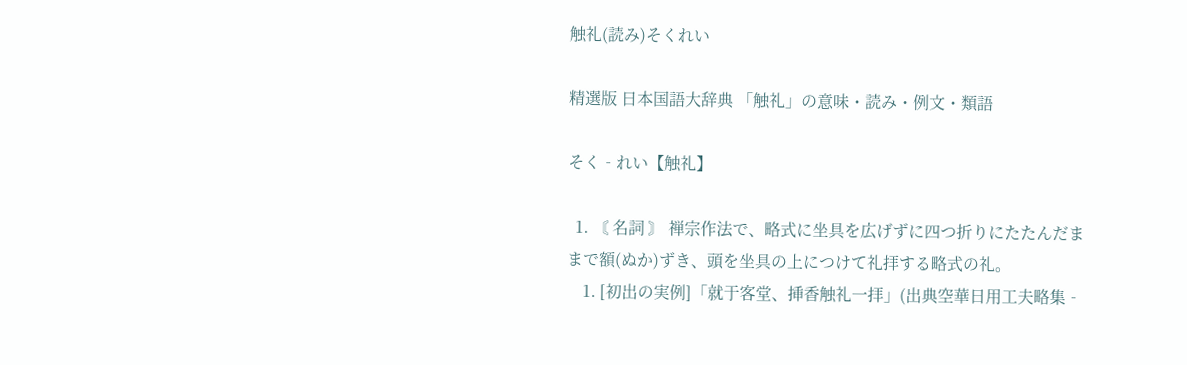触礼(読み)そくれい

精選版 日本国語大辞典 「触礼」の意味・読み・例文・類語

そく‐れい【触礼】

  1. 〘 名詞 〙 禅宗作法で、略式に坐具を広げずに四つ折りにたたんだままで額(ぬか)ずき、頭を坐具の上につけて礼拝する略式の礼。
    1. [初出の実例]「就于客堂、挿香触礼一拝」(出典空華日用工夫略集‐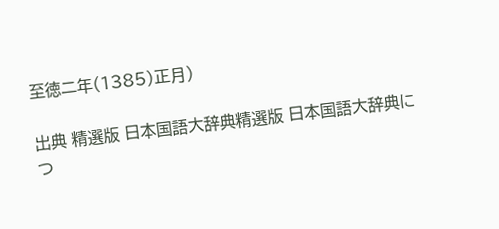至徳二年(1385)正月)

出典 精選版 日本国語大辞典精選版 日本国語大辞典につ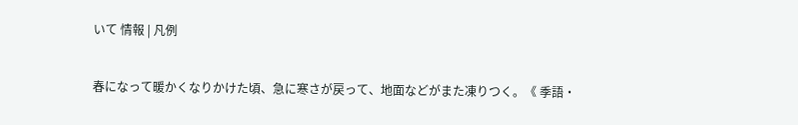いて 情報 | 凡例

春になって暖かくなりかけた頃、急に寒さが戻って、地面などがまた凍りつく。《 季語・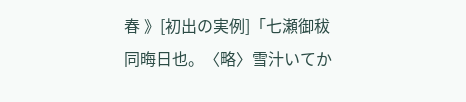春 》[初出の実例]「七瀬御秡 同晦日也。〈略〉雪汁いてか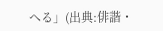へる」(出典:俳諧・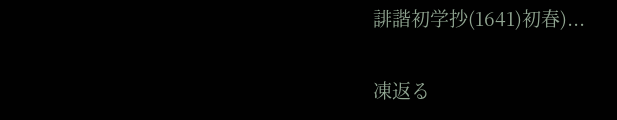誹諧初学抄(1641)初春)...

凍返る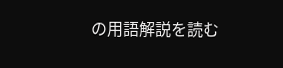の用語解説を読む